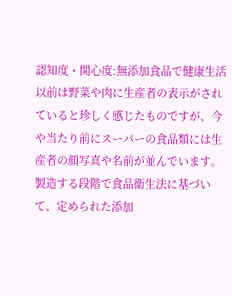認知度・関心度:無添加食品で健康生活
以前は野菜や肉に生産者の表示がされていると珍しく感じたものですが、今や当たり前にスーパーの食品類には生産者の顔写真や名前が並んでいます。
製造する段階で食品衛生法に基づいて、定められた添加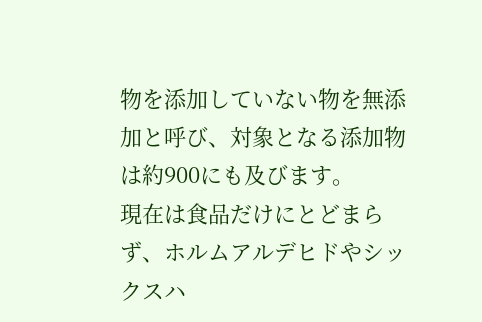物を添加していない物を無添加と呼び、対象となる添加物は約900にも及びます。
現在は食品だけにとどまらず、ホルムアルデヒドやシックスハ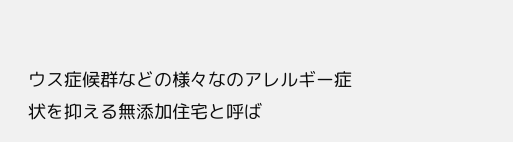ウス症候群などの様々なのアレルギー症状を抑える無添加住宅と呼ば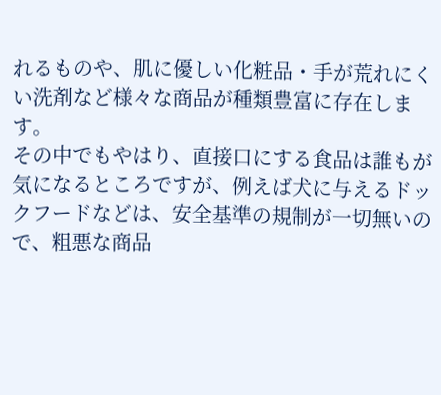れるものや、肌に優しい化粧品・手が荒れにくい洗剤など様々な商品が種類豊富に存在します。
その中でもやはり、直接口にする食品は誰もが気になるところですが、例えば犬に与えるドックフードなどは、安全基準の規制が一切無いので、粗悪な商品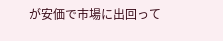が安価で市場に出回って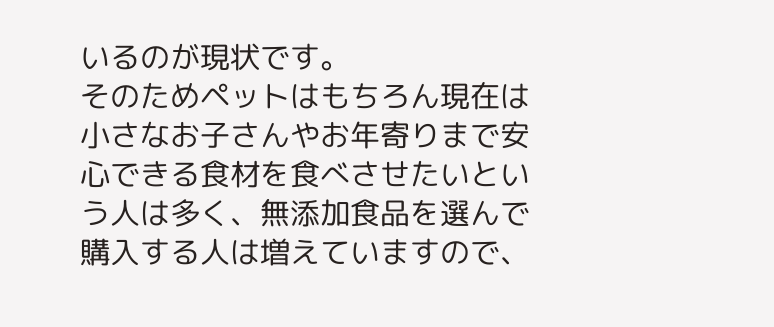いるのが現状です。
そのためペットはもちろん現在は小さなお子さんやお年寄りまで安心できる食材を食べさせたいという人は多く、無添加食品を選んで購入する人は増えていますので、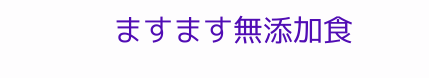ますます無添加食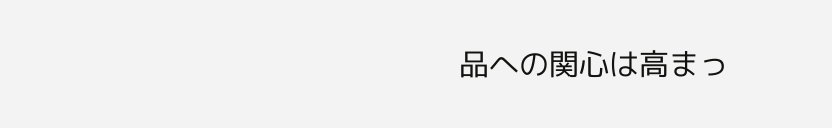品への関心は高まっ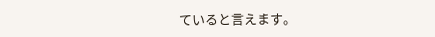ていると言えます。